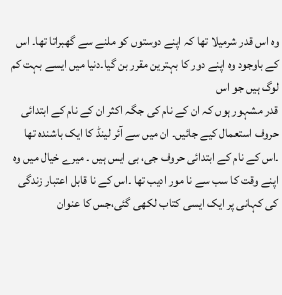وہ اس قدر شرمیلا تھا کہ اپنے دوستوں کو ملنے سے گھبراتا تھا۔ اس کے باوجود وہ اپنے دور کا بہترین مقرر بن گیا۔دنیا میں ایسے بہت کم لوگ ہیں جو اس
قدر مشہور ہوں کہ ان کے نام کی جگہ اکثر ان کے نام کے ابتدائی حروف استعمال کیے جائیں۔ ان میں سے آئر لینڈ کا ایک باشندہ تھا ۔اس کے نام کے ابتدائی حروف جی، بی ایس ہیں ۔ میرے خیال میں وہ اپنے وقت کا سب سے نا مور ادیب تھا ۔اس کے نا قابل اعتبار زندگی کی کہانی پر ایک ایسی کتاب لکھی گئی،جس کا عنوان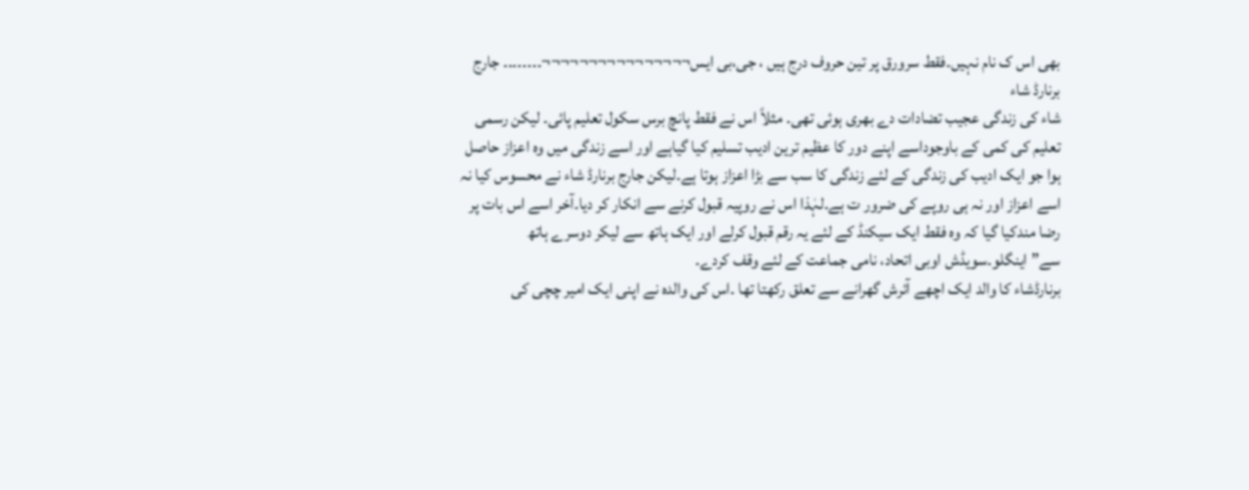بھی اس ک نام نہیں۔فقط سرورق پر تین حروف درج ہیں ، جی،بی ایس¬¬¬¬¬¬¬¬¬¬¬¬¬¬¬¬۔۔۔۔۔۔۔۔ جارج برنارڈ شاء
شاء کی زندگی عجیب تضادات دے بھری ہوئی تھی۔ مثلاً اس نے فقط پانچ برس سکول تعلیم پائی۔ لیکن رسمی تعلیم کی کمی کے باوجوداسے اپنے دور کا عظیم ترین ادیب تسلیم کیا گیاہے اور اسے زندگی میں وہ اعزاز حاصل ہوا جو ایک ادیب کی زندگی کے لئے زندگی کا سب سے بڑا اعزاز ہوتا ہے۔لیکن جارج برنارڈ شاء نے محسوس کیا نہ اسے اعزاز اور نہ ہی روپے کی ضرور ت ہے۔لہٰذا اس نے روپیہ قبول کرنے سے انکار کر دیا۔آخر اسے اس بات پر رضا مندکیا گیا کہ وہ فقط ایک سیکنڈ کے لئے یہ رقم قبول کرلے اور ایک ہاتھ سے لیکر دوسرے ہاتھ سے”اینگلو۔سویڈش اوبی اتحاد، نامی جماعت کے لئے وقف کردے۔
برنارڈشاء کا والد ایک اچھے آئرش گھرانے سے تعلق رکھتا تھا ۔اس کی والدہ نے اپنی ایک امیر چچی کی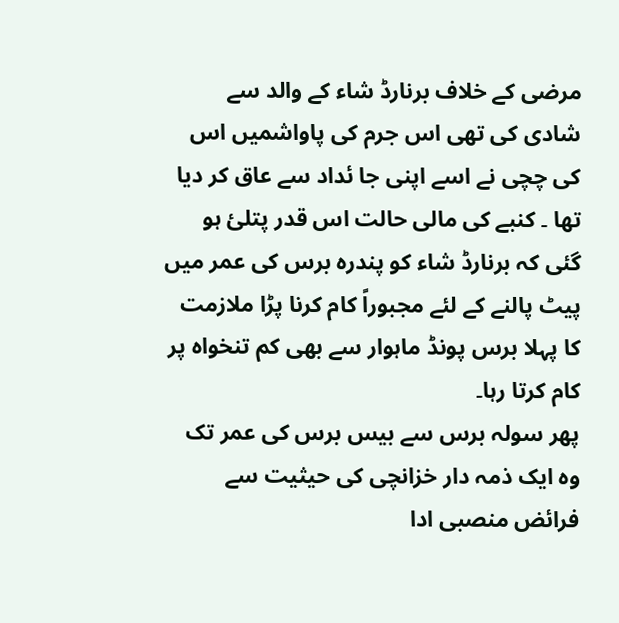مرضی کے خلاف برنارڈ شاء کے والد سے شادی کی تھی اس جرم کی پاواشمیں اس کی چچی نے اسے اپنی جا ئداد سے عاق کر دیا تھا ۔ کنبے کی مالی حالت اس قدر پتلئ ہو گئی کہ برنارڈ شاء کو پندرہ برس کی عمر میں پیٹ پالنے کے لئے مجبوراً کام کرنا پڑا ملازمت کا پہلا برس پونڈ ماہوار سے بھی کم تنخواہ پر کام کرتا رہا۔
پھر سولہ برس سے بیس برس کی عمر تک وہ ایک ذمہ دار خزانچی کی حیثیت سے فرائض منصبی ادا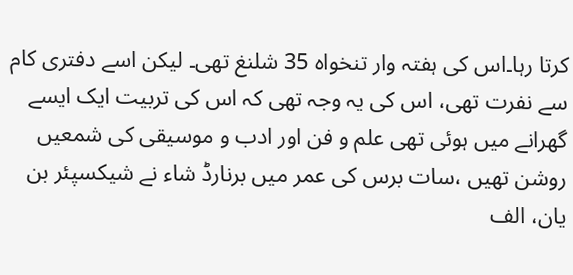کرتا رہا۔اس کی ہفتہ وار تنخواہ 35 شلنغ تھی۔ لیکن اسے دفتری کام سے نفرت تھی، اس کی یہ وجہ تھی کہ اس کی تربیت ایک ایسے گھرانے میں ہوئی تھی علم و فن اور ادب و موسیقی کی شمعیں روشن تھیں ،سات برس کی عمر میں برنارڈ شاء نے شیکسپئر بن یان، الف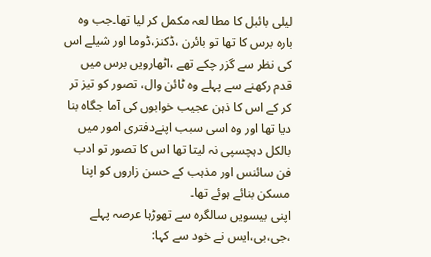لیلی بائبل کا مطا لعہ مکمل کر لیا تھا۔جب وہ بارہ برس کا تھا تو بائرن ،ڈکنز،ڈوما اور شیلے اس کی نظر سے گزر چکے تھے ،اٹھارویں برس میں قدم رکھنے سے پہلے وہ ٹائن وال، تصور کو تیز تر کر کے اس کا ذہن عجیب خوابوں کی آما جگاہ بنا دیا تھا اور وہ اسی سبب اپنےدفتری امور میں بالکل دہچسپی نہ لیتا تھا اس کا تصور تو ادب فن سائنس اور مذہب کے حسن زاروں کو اپنا مسکن بنائے ہوئے تھا۔
اپنی بیسویں سالگرہ سے تھوڑہا عرصہ پہلے ،جی،بی،ایس نے خود سے کہا: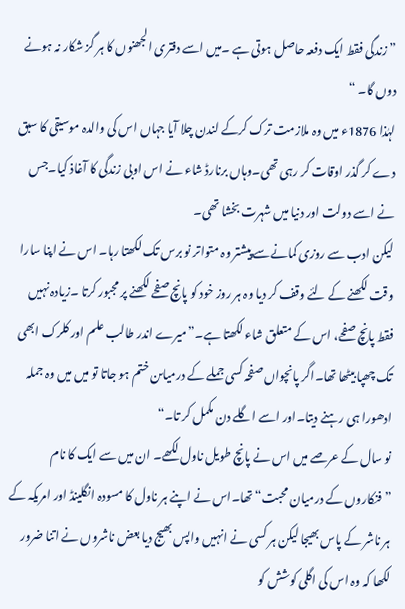”زندگی فقط ایک دفعہ حاصل ہوتی ہے ۔میں اسے دفتری الجھنوں کا ہر گز شکار نہ ہونے دوں گا۔ “
لہٰذا 1876ء میں وہ ملازمت ترک کرکے لندن چلا آیا جہاں اس کی والدہ موسیقی کا سبق دے کر گذر اوقات کر رہی تھی۔وہاں برنارڈ شاء نے اس اوبی زندگی کا آغاذ کیا۔جس نے اسے دولت اور دنیا میں شہرت بخشا تھی۔
لیکن ادب سے روزی کمانےسے پیشتر وہ متواتر نو برس تک لکھتا رہا۔ اس نے اپنا سارا وقت لکھنے کے لئے وقف کر دیا وہ ہر روز خود کو پانچ صفحے لکھنے پر مجبور کرتا ۔زیادہ نہیں فقط پانچ صفحے، اس کے متعلق شاء لکھتا ہے۔”میرے اندر طالب علم اور کلرک ابھی تک چھپا بیٹھا تھا۔اگر پانچواں صفحہ کسی جملے کے درمیاںن ختم ہو جاتا تو میں میں وہ جملہ ادھورا ہی رہنے دیتا۔اور اسے اگلے دن مکمل کر تا۔“
نو سال کے عرصے میں اس نے پانچ طویل ناول لکھے۔ ان میں سے ایک کا نام ”فنکاروں کے درمیان محبت“تھا۔اس نے اپنے ہر ناول کا مسودہ انگلینڈ اور امریکہ کے ہر ناشر کے پاس بھیجا لیکن ہر کسی نے انہیں واپس بھیج دیا بعض ناشروں نے اتنا ضرور لکھا کہ وہ اس کی اگلی کوشش کو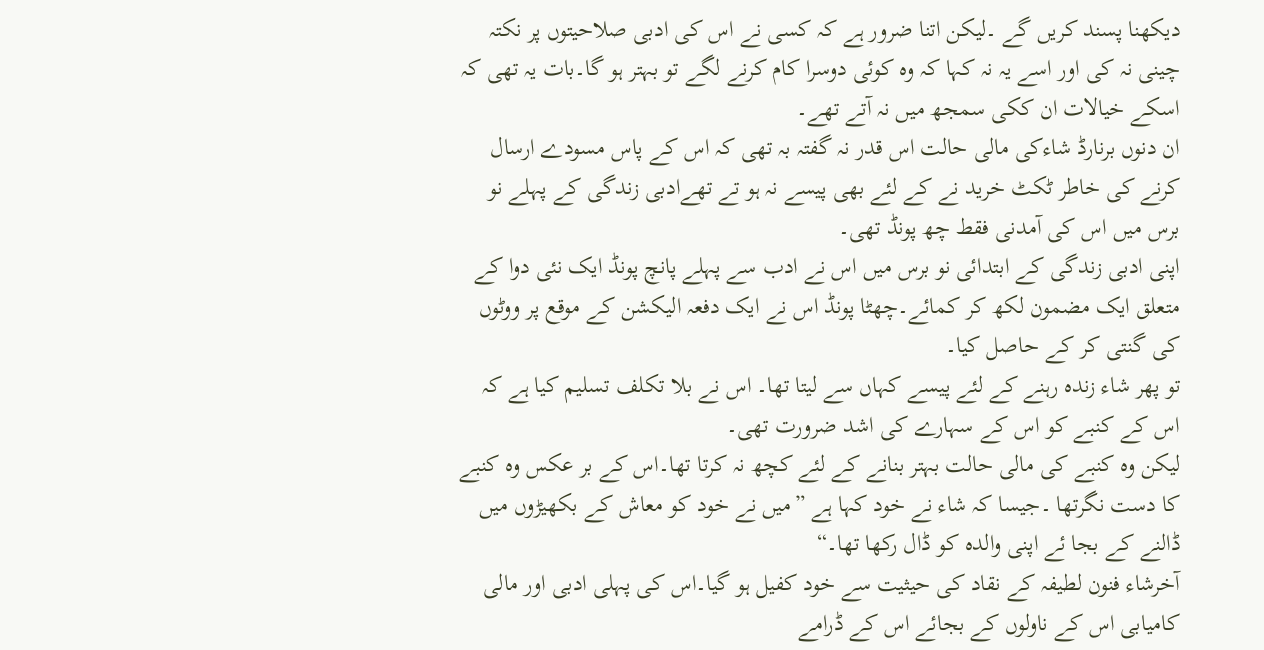دیکھنا پسند کریں گے ۔لیکن اتنا ضرور ہے کہ کسی نے اس کی ادبی صلاحیتوں پر نکتہ چینی نہ کی اور اسے یہ نہ کہا کہ وہ کوئی دوسرا کام کرنے لگے تو بہتر ہو گا۔بات یہ تھی کہ اسکے خیالات ان ککی سمجھ میں نہ آتے تھے۔
ان دنوں برنارڈ شاءکی مالی حالت اس قدر نہ گفتہ بہ تھی کہ اس کے پاس مسودے ارسال کرنے کی خاطر ٹکٹ خرید نے کے لئے بھی پیسے نہ ہو تے تھےادبی زندگی کے پہلے نو برس میں اس کی آمدنی فقط چھ پونڈ تھی۔
اپنی ادبی زندگی کے ابتدائی نو برس میں اس نے ادب سے پہلے پانچ پونڈ ایک نئی دوا کے متعلق ایک مضمون لکھ کر کمائے۔چھٹا پونڈ اس نے ایک دفعہ الیکشن کے موقع پر ووٹوں کی گنتی کر کے حاصل کیا۔
تو پھر شاء زندہ رہنے کے لئے پیسے کہاں سے لیتا تھا۔ اس نے بلا تکلف تسلیم کیا ہے کہ اس کے کنبے کو اس کے سہارے کی اشد ضرورت تھی۔
لیکن وہ کنبے کی مالی حالت بہتر بنانے کے لئے کچھ نہ کرتا تھا۔اس کے بر عکس وہ کنبے کا دست نگرتھا ۔جیسا کہ شاء نے خود کہا ہے ”میں نے خود کو معاش کے بکھیڑوں میں ڈالنے کے بجا ئے اپنی والدہ کو ڈال رکھا تھا۔“
آخرشاء فنون لطیفہ کے نقاد کی حیثیت سے خود کفیل ہو گیا۔اس کی پہلی ادبی اور مالی کامیابی اس کے ناولوں کے بجائے اس کے ڈرامے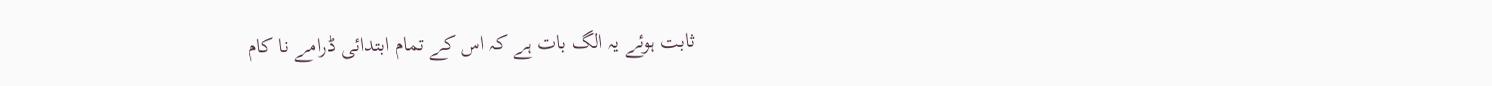ثابت ہوئے یہ الگ بات ہے کہ اس کے تمام ابتدائی ڈرامے نا کام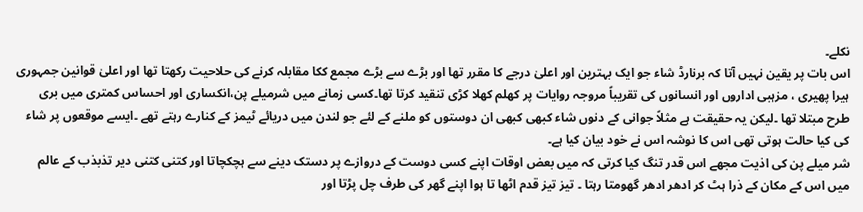نکلے۔
اس بات پر یقین نہیں آتا کہ برنارڈ شاء جو ایک بہترین اور اعلیٰ درجے کا مقرر تھا اور بڑے سے بڑے مجمع ککا مقابلہ کرنے کی حلاحیت رکھتا تھا اور اعلیٰ قوانین جمہوری ہیرا پھیری ، مزہبی اداروں اور انسانوں کی تقریباً مروجہ روایات پر کھلم کھلا کڑی تنقید کرتا تھا۔کسی زمانے میں شرمیلے پن،انکساری اور احساس کمتری میں بری طرح مبتلا تھا ۔لیکن یہ حقیقت ہے مثلاً جوانی کے دنوں شاء کبھی کبھی ان دوستوں کو ملنے کے لئے جو لندن میں دریائے ٹیمز کے کنارے رہتے تھے ۔ایسے موقعوں پر شاء کی کیا حالت ہوتی تھی اس کا نوشہ اس نے خود بیان کیا ہے۔
شر میلے پن کی اذیت مجھے اس قدر تنگ کیا کرتی کہ میں بعض اوقات اپنے کسی دوست کے دروازے پر دستک دینے سے ہچکچاتا اور کتنی کتنی دیر تذبذب کے عالم میں اس کے مکان کے ذرا ہٹ کر ادھر ادھر گھومتا رہتا ۔ تیز تیز قدم اٹھا تا ہوا اپنے گھر کی طرف چل پڑتا اور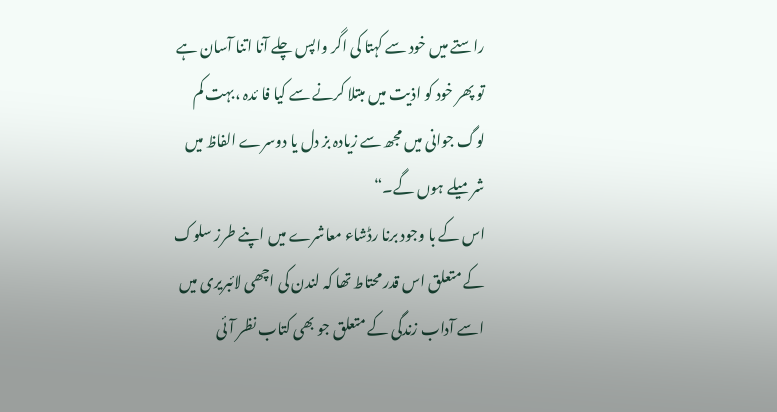راستے میں خود سے کہتا کی اگر واپس چلے آنا اتنا آسان ہے تو پھر خود کو اذیت میں مبتلا کرنے سے کیا فا ئدہ ،بہت کم لوگ جوانی میں مجھ سے زیادہ بز دل یا دوسرے الفاظ میں شرمیلے ہوں گے۔“
اس کے با وجود برنا رڈشاء معاشرے میں اپنے طرز سلوک کے متعلق اس قدر محتاط تھا کہ لندن کی اچھی لائبریری میں اسے آداب زندگی کے متعلق جو بھی کتاب نظر آئی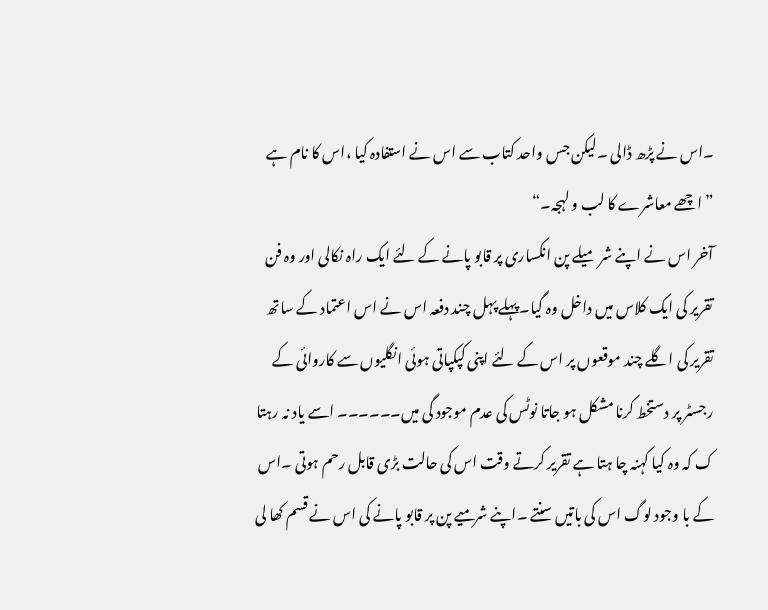۔اس نے پڑھ ڈالی ۔لیکن جس واحد کتاب سے اس نے استفادہ کیا ،اس کا نام ہے ”اچھے معاشرے کا لب و لہجہ۔“
آخر اس نے اپنے شر میلے پن انکساری پر قابو پانے کے لئے ایک راہ نکالی اور وہ فن تقریر کی ایک کلاس میں داخل وہ گیا۔پہلے پہل چند دفعہ اس نے اس اعتماد کے ساتھ تقریر کی اگلے چند موقعوں پر اس کے لئے اپنی کپکپاتی ہوئی انگلیوں سے کاروائی کے رجسٹر پر دستخط کرنا مشکل ہو جاتا نوٹس کی عدم موجود گی میں۔۔۔۔۔۔ اسے یاد نہ رہتا ک کہ وہ کیا کہنہ چا ہتا ہے تقریر کرتے وقت اس کی حالت بڑی قابل رحم ہوتی ۔اس کے با وجود لوگ اس کی باتیں سنتے ۔اپنے شرمیے پن پر قابو پانے کی اس نے قسم کھا لی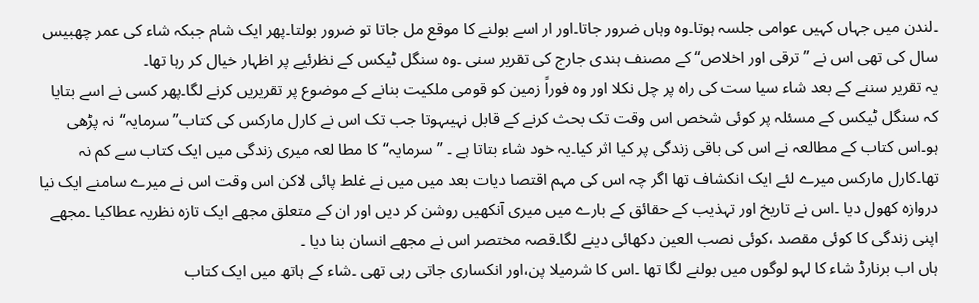۔لندن میں جہاں کہیں عوامی جلسہ ہوتا۔وہ وہاں ضرور جاتا۔اور ار اسے بولنے کا موقع مل جاتا تو ضرور بولتا۔پھر ایک شام جبکہ شاء کی عمر چھبیس سال کی تھی اس نے ”ترقی اور اخلاص“ کے مصنف ہندی جارج کی تقریر سنی ۔وہ سنگل ٹیکس کے نظرئیے پر اظہار خیال کر رہا تھا۔
یہ تقریر سننے کے بعد شاء سیا ست کی راہ پر چل نکلا اور وہ فوراً زمین کو قومی ملکیت بنانے کے موضوع پر تقریریں کرنے لگا۔پھر کسی نے اسے بتایا کہ سنگل ٹیکس کے مسئلہ پر کوئی شخص اس وقت تک بحث کرنے کے قابل نہیںہوتا جب تک اس نے کارل مارکس کی کتاب”سرمایہ“نہ پڑھی ہو۔اس کتاب کے مطالعہ نے اس کی باقی زندگی پر کیا اثر کیا۔یہ خود شاء بتاتا ہے ۔ ”سرمایہ“کا مطا لعہ میری زندگی میں ایک کتاب سے کم نہ تھا۔کارل مارکس میرے لئے ایک انکشاف تھا اگر چہ اس کی مہم اقتصا دیات بعد میں میں نے غلط پائی لاکن اس وقت اس نے میرے سامنے ایک نیا دروازہ کھول دیا ۔اس نے تاریخ اور تہذیب کے حقائق کے بارے میں میری آنکھیں روشن کر دیں اور ان کے متعلق مجھے ایک تازہ نظریہ عطاکیا ۔مجھے اپنی زندگی کا کوئی مقصد ،کوئی نصب العین دکھائی دینے لگا۔قصہ مختصر اس نے مجھے انسان بنا دیا ۔
ہاں اب برنارڈ شاء کا لہو لوگوں میں بولنے لگا تھا ۔اس کا شرمیلا پن،اور انکساری جاتی رہی تھی ۔شاء کے ہاتھ میں ایک کتاب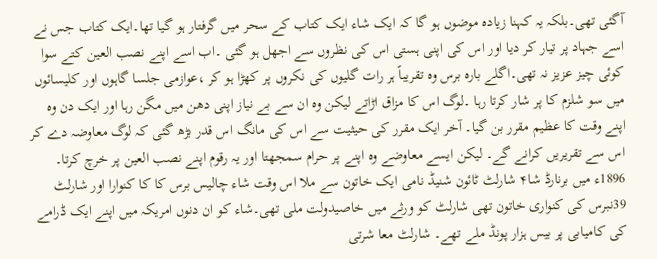آگئی تھی۔بلکہ یہ کہنا زیادہ موضوں ہو گا کہ ایک شاء ایک کتاب کے سحر میں گرفتار ہو گیا تھا۔ایک کتاب جس نے اسے جہاد پر تیار کر دیا اور اس کی اپنی ہستی اس کی نظروں سے اجھل ہو گئی ۔اب اسے اپنے نصب العین کتے سوا کوئی چیز عزیز نہ تھی۔اگلے بارہ برس وہ تقریباً ہر رات گلیوں کی نکروں پر کھڑا ہو کر ،عوازمی جلسا گاہوں اور کلیسائوں میں سو شلزم کا پر شار کرتا رہا ۔لوگ اس کا مزاق اڑاتے لیکن وہ ان سے بے نیاز اپنی دھن میں مگن رہا اور ایک دن وہ اپنے وقت کا عظیم مقرر بن گیا۔ آخر ایک مقرر کی حیثیت سے اس کی مانگ اس قدر بڑھ گئی کہ لوگ معاوضہ دے کر اس سے تقریریں کرانے گے۔ لیکن ایسے معاوضے وہ اپنے پر حرام سمجھتا اور یہ رقوم اپنے نصب العین پر خرچ کرتا۔
1896ء میں برنارڈ شا۴ شارلٹ ٹائون شنیڈ نامی ایک خاتون سے ملا اس وقت شاء چالیس برس کا کا کنوارا اور شارلٹ 39نبرس کی کنواری خاتون تھی شارلٹ کو ورثے میں خاصیدولت ملی تھی۔شاء کو ان دنوں امریکہ میں اپنے ایک ڈرامے کی کامیابی پر بیس ہزار پونڈ ملے تھے۔ شارلٹ معا شرتی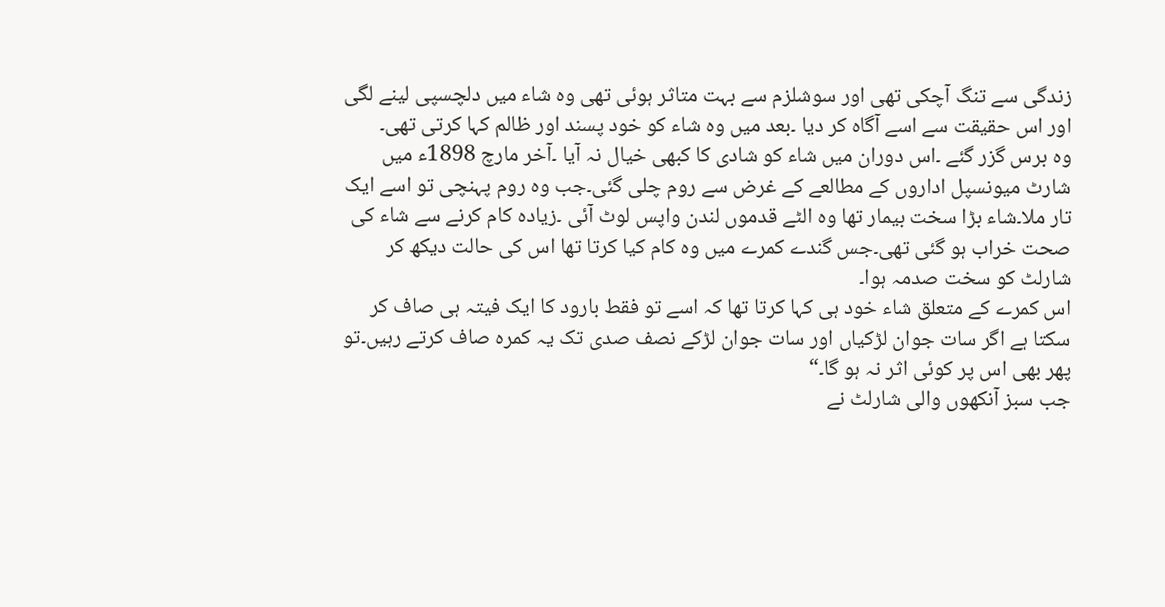زندگی سے تنگ آچکی تھی اور سوشلزم سے بہت متاثر ہوئی تھی وہ شاء میں دلچسپی لینے لگی اور اس حقیقت سے اسے آگاہ کر دیا ۔بعد میں وہ شاء کو خود پسند اور ظالم کہا کرتی تھی۔
وہ برس گزر گئے ۔اس دوران میں شاء کو شادی کا کبھی خیال نہ آیا ۔آخر مارچ 1898ء میں شارٹ میونسپل اداروں کے مطالعے کے غرض سے روم چلی گئی۔جب وہ روم پہنچی تو اسے ایک تار ملا۔شاء بڑا سخت بیمار تھا وہ الٹے قدموں لندن واپس لوٹ آئی ۔زیادہ کام کرنے سے شاء کی صحت خراب ہو گئی تھی۔جس گندے کمرے میں وہ کام کیا کرتا تھا اس کی حالت دیکھ کر شارلٹ کو سخت صدمہ ہوا۔
اس کمرے کے متعلق شاء خود ہی کہا کرتا تھا کہ اسے تو فقط بارود کا ایک فیتہ ہی صاف کر سکتا ہے اگر سات جوان لڑکیاں اور سات جوان لڑکے نصف صدی تک یہ کمرہ صاف کرتے رہیں۔تو پھر بھی اس پر کوئی اثر نہ ہو گا۔“
جب سبز آنکھوں والی شارلٹ نے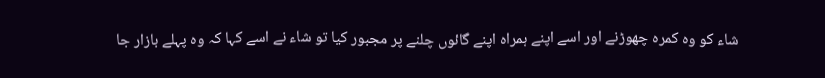شاء کو وہ کمرہ چھوڑنے اور اسے اپنے ہمراہ اپنے گائوں چلنے پر مجبور کیا تو شاء نے اسے کہا کہ وہ پہلے بازار جا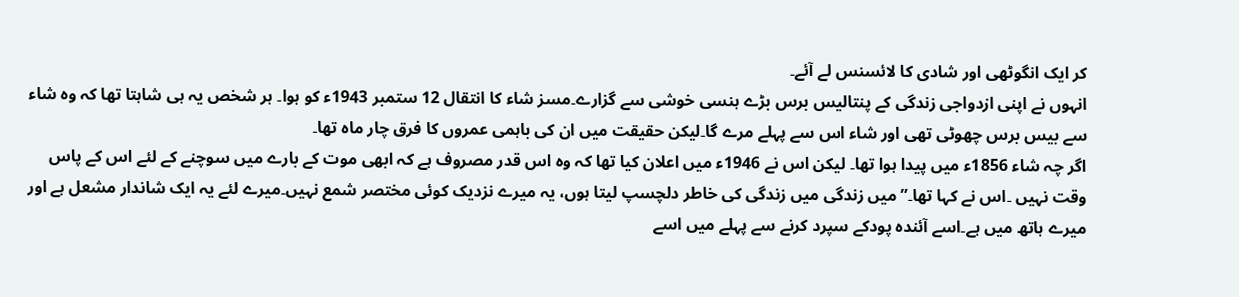کر ایک انگوٹھی اور شادی کا لائسنس لے آئے۔
انہوں نے اپنی ازدواجی زندگی کے پنتالیس برس بڑے ہنسی خوشی سے گزارے۔مسز شاء کا انتقال 12 ستمبر 1943ء کو ہوا۔ ہر شخص یہ ہی شاہتا تھا کہ وہ شاء سے بیس برس چھوٹی تھی اور شاء اس سے پہلے مرے گا۔لیکن حقیقت میں ان کی باہمی عمروں کا فرق چار ماہ تھا۔
اگر چہ شاء 1856ء میں پیدا ہوا تھا۔ لیکن اس نے 1946ء میں اعلان کیا تھا کہ وہ اس قدر مصروف ہے کہ ابھی موت کے بارے میں سوچنے کے لئے اس کے پاس وقت نہیں ۔اس نے کہا تھا۔”میں زندگی میں زندگی کی خاطر دلچسپ لیتا ہوں، یہ میرے نزدیک کوئی مختصر شمع نہیں۔میرے لئے یہ ایک شاندار مشعل ہے اور میرے ہاتھ میں ہے۔اسے آئندہ پودکے سپرد کرنے سے پہلے میں اسے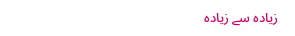زیادہ سے زیادہ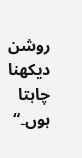روشن دیکھنا چاہتا ہوں۔“